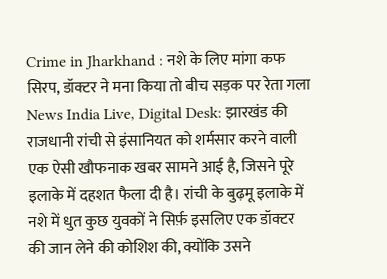Crime in Jharkhand : नशे के लिए मांगा कफ सिरप, डॉक्टर ने मना किया तो बीच सड़क पर रेता गला
News India Live, Digital Desk: झारखंड की राजधानी रांची से इंसानियत को शर्मसार करने वाली एक ऐसी खौफनाक खबर सामने आई है, जिसने पूरे इलाके में दहशत फैला दी है। रांची के बुढ़मू इलाके में नशे में धुत कुछ युवकों ने सिर्फ़ इसलिए एक डॉक्टर की जान लेने की कोशिश की, क्योंकि उसने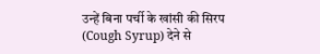उन्हें बिना पर्ची के खांसी की सिरप (Cough Syrup) देने से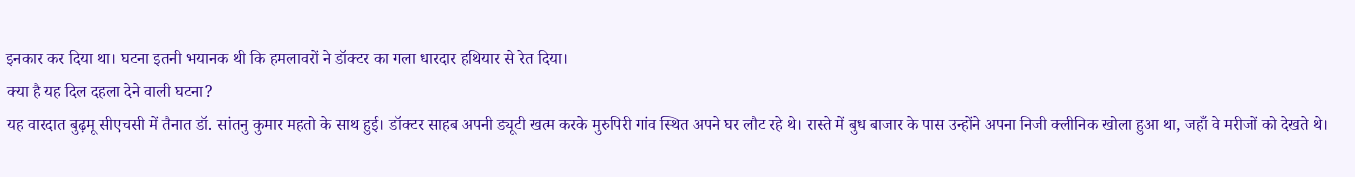इनकार कर दिया था। घटना इतनी भयानक थी कि हमलावरों ने डॉक्टर का गला धारदार हथियार से रेत दिया।
क्या है यह दिल दहला देने वाली घटना?
यह वारदात बुढ़मू सीएचसी में तैनात डॉ. सांतनु कुमार महतो के साथ हुई। डॉक्टर साहब अपनी ड्यूटी खत्म करके मुरुपिरी गांव स्थित अपने घर लौट रहे थे। रास्ते में बुध बाजार के पास उन्होंने अपना निजी क्लीनिक खोला हुआ था, जहाँ वे मरीजों को देखते थे।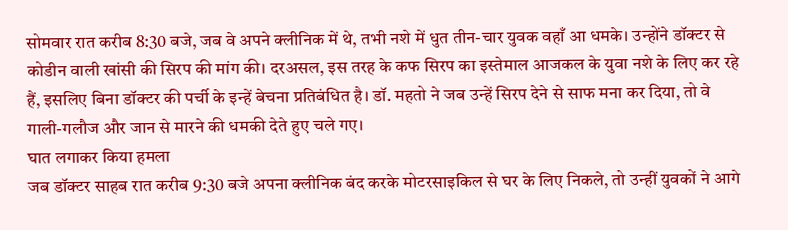सोमवार रात करीब 8:30 बजे, जब वे अपने क्लीनिक में थे, तभी नशे में धुत तीन-चार युवक वहाँ आ धमके। उन्होंने डॉक्टर से कोडीन वाली खांसी की सिरप की मांग की। दरअसल, इस तरह के कफ सिरप का इस्तेमाल आजकल के युवा नशे के लिए कर रहे हैं, इसलिए बिना डॉक्टर की पर्ची के इन्हें बेचना प्रतिबंधित है। डॉ. महतो ने जब उन्हें सिरप देने से साफ मना कर दिया, तो वे गाली-गलौज और जान से मारने की धमकी देते हुए चले गए।
घात लगाकर किया हमला
जब डॉक्टर साहब रात करीब 9:30 बजे अपना क्लीनिक बंद करके मोटरसाइकिल से घर के लिए निकले, तो उन्हीं युवकों ने आगे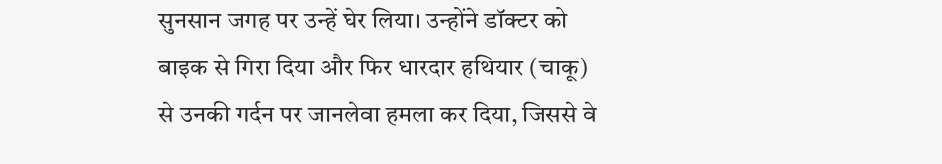सुनसान जगह पर उन्हें घेर लिया। उन्होंने डॉक्टर को बाइक से गिरा दिया और फिर धारदार हथियार (चाकू) से उनकी गर्दन पर जानलेवा हमला कर दिया, जिससे वे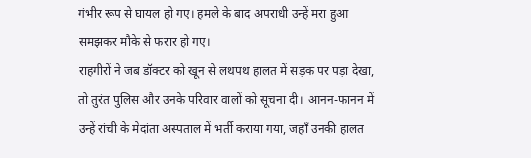गंभीर रूप से घायल हो गए। हमले के बाद अपराधी उन्हें मरा हुआ समझकर मौके से फरार हो गए।
राहगीरों ने जब डॉक्टर को खून से लथपथ हालत में सड़क पर पड़ा देखा, तो तुरंत पुलिस और उनके परिवार वालों को सूचना दी। आनन-फानन में उन्हें रांची के मेदांता अस्पताल में भर्ती कराया गया, जहाँ उनकी हालत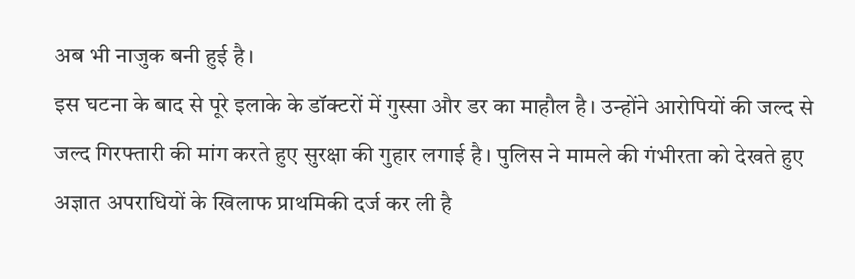अब भी नाजुक बनी हुई है।
इस घटना के बाद से पूरे इलाके के डॉक्टरों में गुस्सा और डर का माहौल है। उन्होंने आरोपियों की जल्द से जल्द गिरफ्तारी की मांग करते हुए सुरक्षा की गुहार लगाई है। पुलिस ने मामले की गंभीरता को देखते हुए अज्ञात अपराधियों के खिलाफ प्राथमिकी दर्ज कर ली है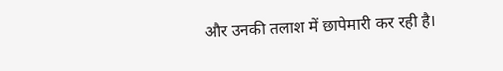और उनकी तलाश में छापेमारी कर रही है।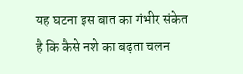यह घटना इस बात का गंभीर संकेत है कि कैसे नशे का बढ़ता चलन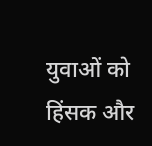युवाओं को हिंसक और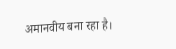अमानवीय बना रहा है।